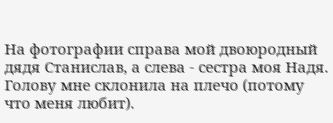На фотографии справа мой двоюродный дядя Станислав, а слева - сестра моя Надя. Голову мне склонила на плечо (потому что меня любит).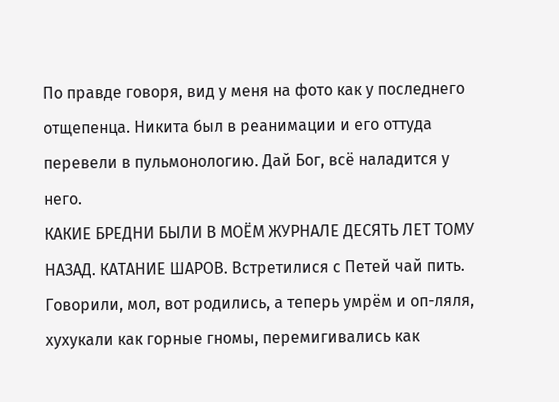По правде говоря, вид у меня на фото как у последнего отщепенца. Никита был в реанимации и его оттуда перевели в пульмонологию. Дай Бог, всё наладится у него.
КАКИЕ БРЕДНИ БЫЛИ В МОЁМ ЖУРНАЛЕ ДЕСЯТЬ ЛЕТ ТОМУ НАЗАД. КАТАНИЕ ШАРОВ. Встретилися с Петей чай пить. Говорили, мол, вот родились, а теперь умрём и оп-ляля, хухукали как горные гномы, перемигивались как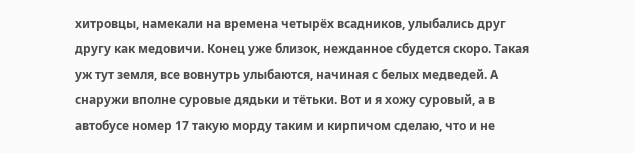хитровцы, намекали на времена четырёх всадников, улыбались друг другу как медовичи. Конец уже близок, нежданное сбудется скоро. Такая уж тут земля, все вовнутрь улыбаются, начиная с белых медведей. А снаружи вполне суровые дядьки и тётьки. Вот и я хожу суровый, а в автобусе номер 17 такую морду таким и кирпичом сделаю, что и не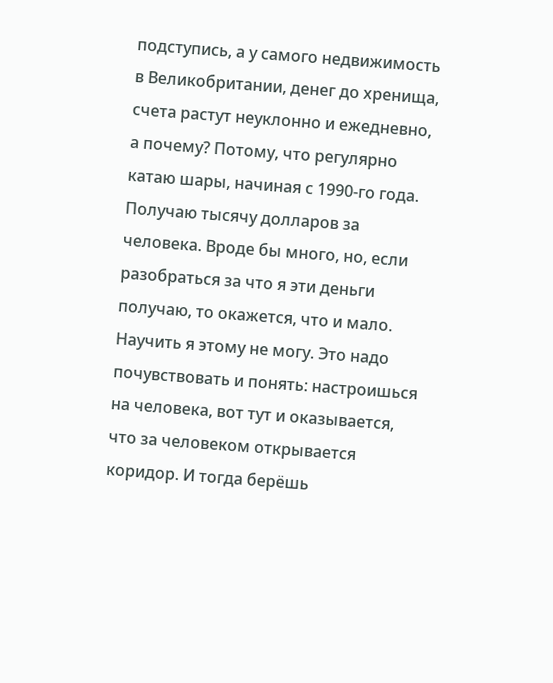подступись, а у самого недвижимость в Великобритании, денег до хренища, счета растут неуклонно и ежедневно, а почему? Потому, что регулярно катаю шары, начиная с 1990-го года. Получаю тысячу долларов за человека. Вроде бы много, но, если разобраться за что я эти деньги получаю, то окажется, что и мало. Научить я этому не могу. Это надо почувствовать и понять: настроишься на человека, вот тут и оказывается, что за человеком открывается коридор. И тогда берёшь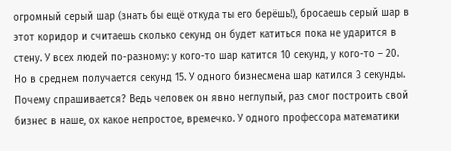огромный серый шар (знать бы ещё откуда ты его берёшь!), бросаешь серый шар в этот коридор и считаешь сколько секунд он будет катиться пока не ударится в стену. У всех людей по-разному: у кого-то шар катится 10 секунд, у кого-то – 20. Но в среднем получается секунд 15. У одного бизнесмена шар катился 3 секунды. Почему спрашивается? Ведь человек он явно неглупый, раз смог построить свой бизнес в наше, ох какое непростое, времечко. У одного профессора математики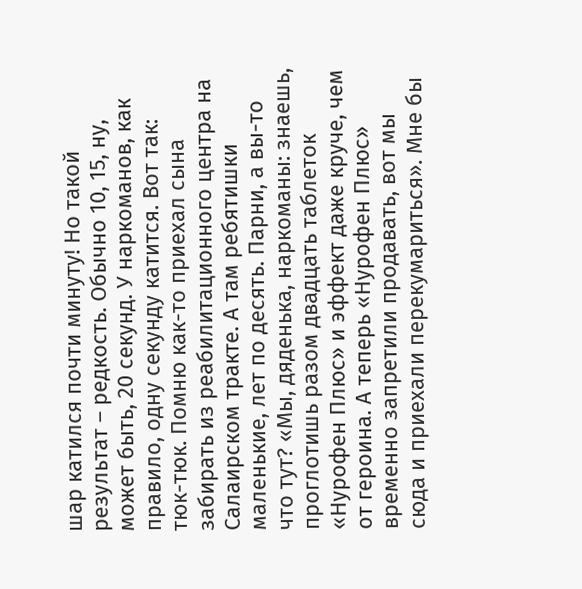шар катился почти минуту! Но такой результат – редкость. Обычно 10, 15, ну, может быть, 20 секунд. У наркоманов, как правило, одну секунду катится. Вот так: тюк-тюк. Помню как-то приехал сына забирать из реабилитационного центра на Салаирском тракте. А там ребятишки маленькие, лет по десять. Парни, а вы-то что тут? «Мы, дяденька, наркоманы: знаешь, проглотишь разом двадцать таблеток «Нурофен Плюс» и эффект даже круче, чем от героина. А теперь «Нурофен Плюс» временно запретили продавать, вот мы сюда и приехали перекумариться». Мне бы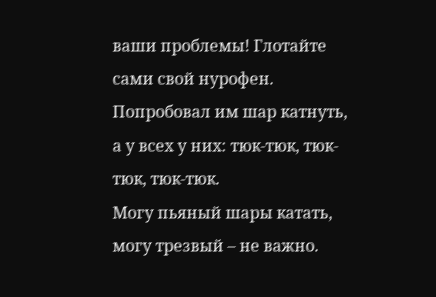ваши проблемы! Глотайте сами свой нурофен. Попробовал им шар катнуть, а у всех у них: тюк-тюк, тюк-тюк, тюк-тюк.
Могу пьяный шары катать, могу трезвый – не важно.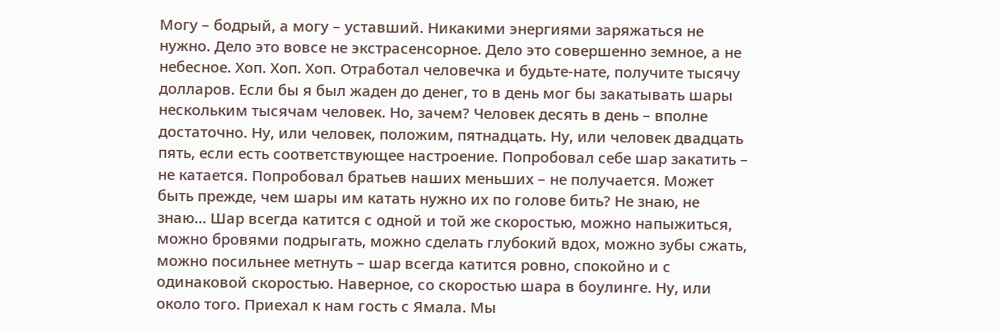Могу – бодрый, а могу – уставший. Никакими энергиями заряжаться не нужно. Дело это вовсе не экстрасенсорное. Дело это совершенно земное, а не небесное. Хоп. Хоп. Хоп. Отработал человечка и будьте-нате, получите тысячу долларов. Если бы я был жаден до денег, то в день мог бы закатывать шары нескольким тысячам человек. Но, зачем? Человек десять в день – вполне достаточно. Ну, или человек, положим, пятнадцать. Ну, или человек двадцать пять, если есть соответствующее настроение. Попробовал себе шар закатить – не катается. Попробовал братьев наших меньших – не получается. Может быть прежде, чем шары им катать нужно их по голове бить? Не знаю, не знаю… Шар всегда катится с одной и той же скоростью, можно напыжиться, можно бровями подрыгать, можно сделать глубокий вдох, можно зубы сжать, можно посильнее метнуть – шар всегда катится ровно, спокойно и с одинаковой скоростью. Наверное, со скоростью шара в боулинге. Ну, или около того. Приехал к нам гость с Ямала. Мы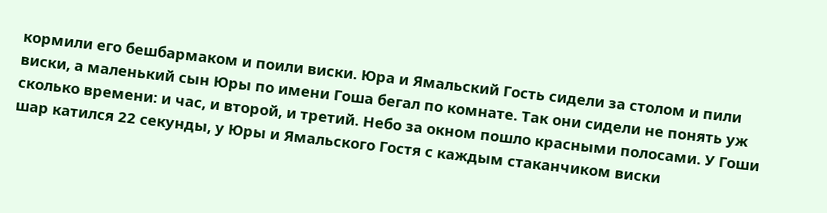кормили его бешбармаком и поили виски. Юра и Ямальский Гость сидели за столом и пили виски, а маленький сын Юры по имени Гоша бегал по комнате. Так они сидели не понять уж сколько времени: и час, и второй, и третий. Небо за окном пошло красными полосами. У Гоши шар катился 22 секунды, у Юры и Ямальского Гостя с каждым стаканчиком виски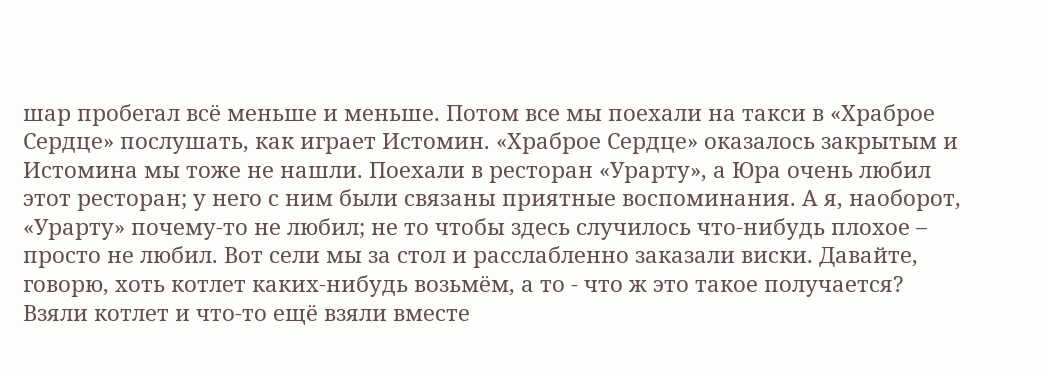шар пробегал всё меньше и меньше. Потом все мы поехали на такси в «Храброе Сердце» послушать, как играет Истомин. «Храброе Сердце» оказалось закрытым и Истомина мы тоже не нашли. Поехали в ресторан «Урарту», а Юра очень любил этот ресторан; у него с ним были связаны приятные воспоминания. А я, наоборот, «Урарту» почему-то не любил; не то чтобы здесь случилось что-нибудь плохое – просто не любил. Вот сели мы за стол и расслабленно заказали виски. Давайте, говорю, хоть котлет каких-нибудь возьмём, а то - что ж это такое получается? Взяли котлет и что-то ещё взяли вместе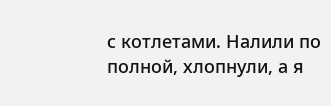с котлетами. Налили по полной, хлопнули, а я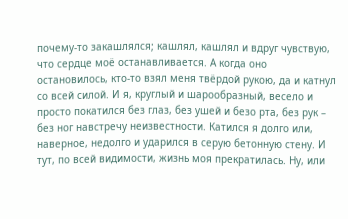почему-то закашлялся; кашлял, кашлял и вдруг чувствую, что сердце моё останавливается. А когда оно остановилось, кто-то взял меня твёрдой рукою, да и катнул со всей силой. И я, круглый и шарообразный, весело и просто покатился без глаз, без ушей и безо рта, без рук – без ног навстречу неизвестности. Катился я долго или, наверное, недолго и ударился в серую бетонную стену. И тут, по всей видимости, жизнь моя прекратилась. Ну, или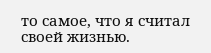то самое, что я считал своей жизнью.